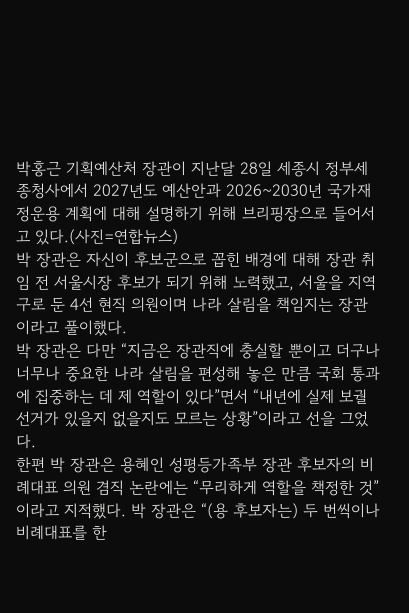박홍근 기획예산처 장관이 지난달 28일 세종시 정부세종청사에서 2027년도 예산안과 2026~2030년 국가재정운용 계획에 대해 설명하기 위해 브리핑장으로 들어서고 있다.(사진=연합뉴스)
박 장관은 자신이 후보군으로 꼽힌 배경에 대해 장관 취임 전 서울시장 후보가 되기 위해 노력했고, 서울을 지역구로 둔 4선 현직 의원이며 나라 살림을 책임지는 장관이라고 풀이했다.
박 장관은 다만 “지금은 장관직에 충실할 뿐이고 더구나 너무나 중요한 나라 살림을 편성해 놓은 만큼 국회 통과에 집중하는 데 제 역할이 있다”면서 “내년에 실제 보궐 선거가 있을지 없을지도 모르는 상황”이라고 선을 그었다.
한편 박 장관은 용혜인 성평등가족부 장관 후보자의 비례대표 의원 겸직 논란에는 “무리하게 역할을 책정한 것”이라고 지적했다. 박 장관은 “(용 후보자는) 두 번씩이나 비례대표를 한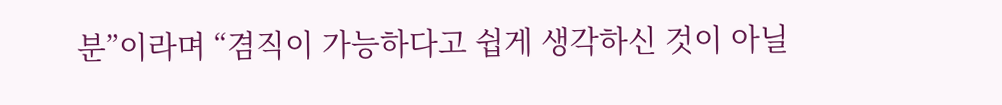분”이라며 “겸직이 가능하다고 쉽게 생각하신 것이 아닐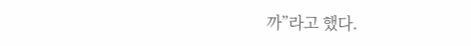까”라고 했다.